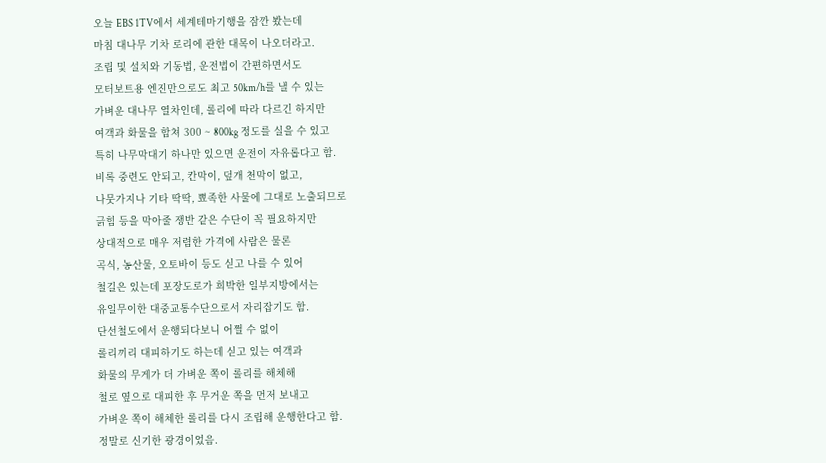오늘 EBS 1TV에서 세계테마기행을 잠깐 봤는데
마침 대나무 기차 로리에 관한 대목이 나오더라고.
조립 및 설치와 기동법, 운전법이 간편하면서도
모터보트용 엔진만으로도 최고 50km/h를 낼 수 있는
가벼운 대나무 열차인데, 롤리에 따라 다르긴 하지만
여객과 화물을 합쳐 300 ~ 800kg 정도를 실을 수 있고
특히 나무막대기 하나만 있으면 운전이 자유롭다고 함.
비록 중련도 안되고, 칸막이, 덮개 천막이 없고,
나뭇가지나 기타 딱딱, 뾰족한 사물에 그대로 노출되므로
긁힘 등을 막아줄 쟁반 같은 수단이 꼭 필요하지만
상대적으로 매우 저렴한 가격에 사람은 물론
곡식, 농산물, 오토바이 등도 싣고 나를 수 있어
철길은 있는데 포장도로가 희박한 일부지방에서는
유일무이한 대중교통수단으로서 자리잡기도 함.
단선철도에서 운행되다보니 어쩔 수 없이
롤리끼리 대피하기도 하는데 싣고 있는 여객과
화물의 무게가 더 가벼운 쪽이 롤리를 해체해
철로 옆으로 대피한 후 무거운 쪽을 먼저 보내고
가벼운 쪽이 해체한 롤리를 다시 조립해 운행한다고 함.
정말로 신기한 광경이었음.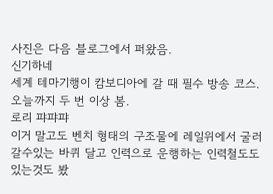사진은 다음 블로그에서 퍼왔음.
신기하네
세계 테마기행이 캄보디아에 갈 때 필수 방송 코스. 오늘까지 두 번 이상 봄.
로리 퍄퍄퍄
이거 말고도 벤치 형태의 구조물에 레일위에서 굴러갈수있는 바퀴 달고 인력으로 운행하는 인력철도도 있는것도 봤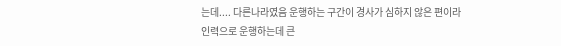는데.... 다른나라였음 운행하는 구간이 경사가 심하지 않은 편이라 인력으로 운행하는데 큰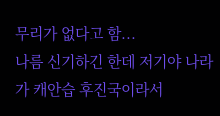무리가 없다고 함...
나름 신기하긴 한데 저기야 나라가 캐안습 후진국이라서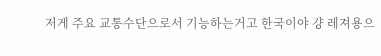저게 주요 교통수단으로서 기능하는거고 한국이야 걍 레져용으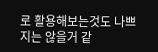로 활용해보는것도 나쁘지는 않을거 같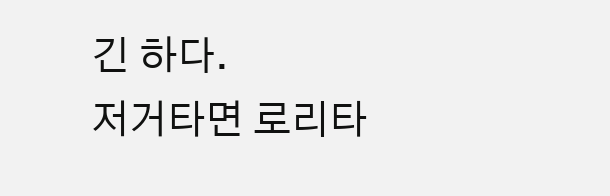긴 하다.
저거타면 로리타